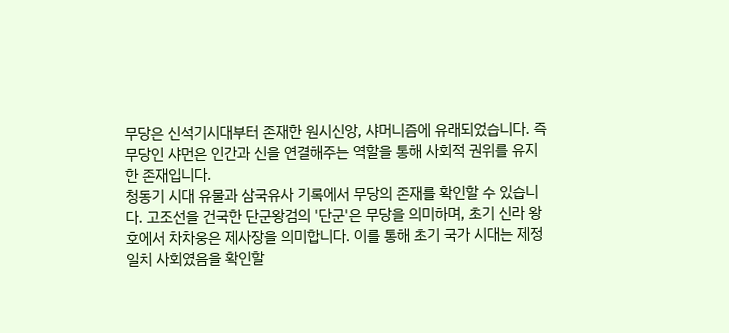무당은 신석기시대부터 존재한 원시신앙, 샤머니즘에 유래되었습니다. 즉 무당인 샤먼은 인간과 신을 연결해주는 역할을 통해 사회적 권위를 유지한 존재입니다.
청동기 시대 유물과 삼국유사 기록에서 무당의 존재를 확인할 수 있습니다. 고조선을 건국한 단군왕검의 '단군'은 무당을 의미하며, 초기 신라 왕호에서 차차웅은 제사장을 의미합니다. 이를 통해 초기 국가 시대는 제정일치 사회였음을 확인할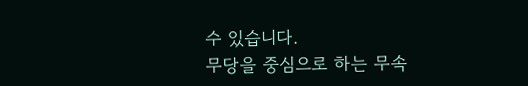수 있습니다.
무당을 중심으로 하는 무속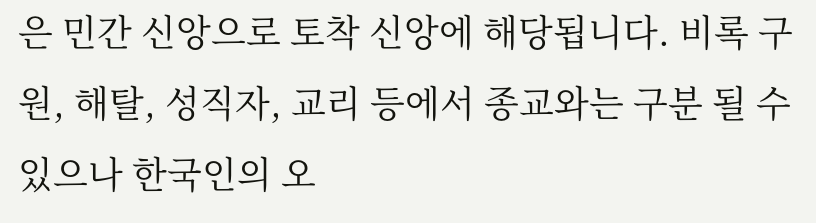은 민간 신앙으로 토착 신앙에 해당됩니다. 비록 구원, 해탈, 성직자, 교리 등에서 종교와는 구분 될 수 있으나 한국인의 오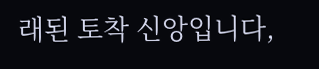래된 토착 신앙입니다,